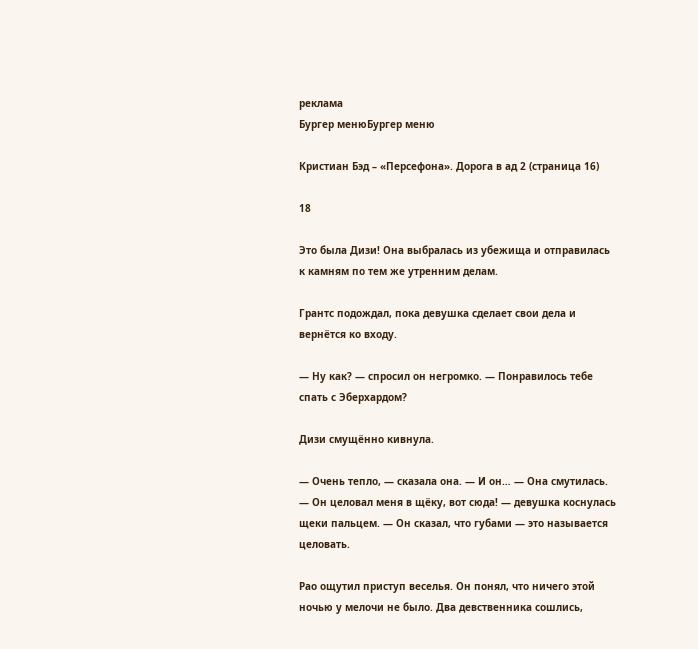реклама
Бургер менюБургер меню

Кристиан Бэд – «Персефона». Дорога в ад 2 (страница 16)

18

Это была Дизи! Она выбралась из убежища и отправилась к камням по тем же утренним делам.

Грантс подождал, пока девушка сделает свои дела и вернётся ко входу.

— Ну как? — спросил он негромко. — Понравилось тебе спать с Эберхардом?

Дизи смущённо кивнула.

— Очень тепло, — сказала она. — И он… — Она смутилась. — Он целовал меня в щёку, вот сюда! — девушка коснулась щеки пальцем. — Он сказал, что губами — это называется целовать.

Рао ощутил приступ веселья. Он понял, что ничего этой ночью у мелочи не было. Два девственника сошлись,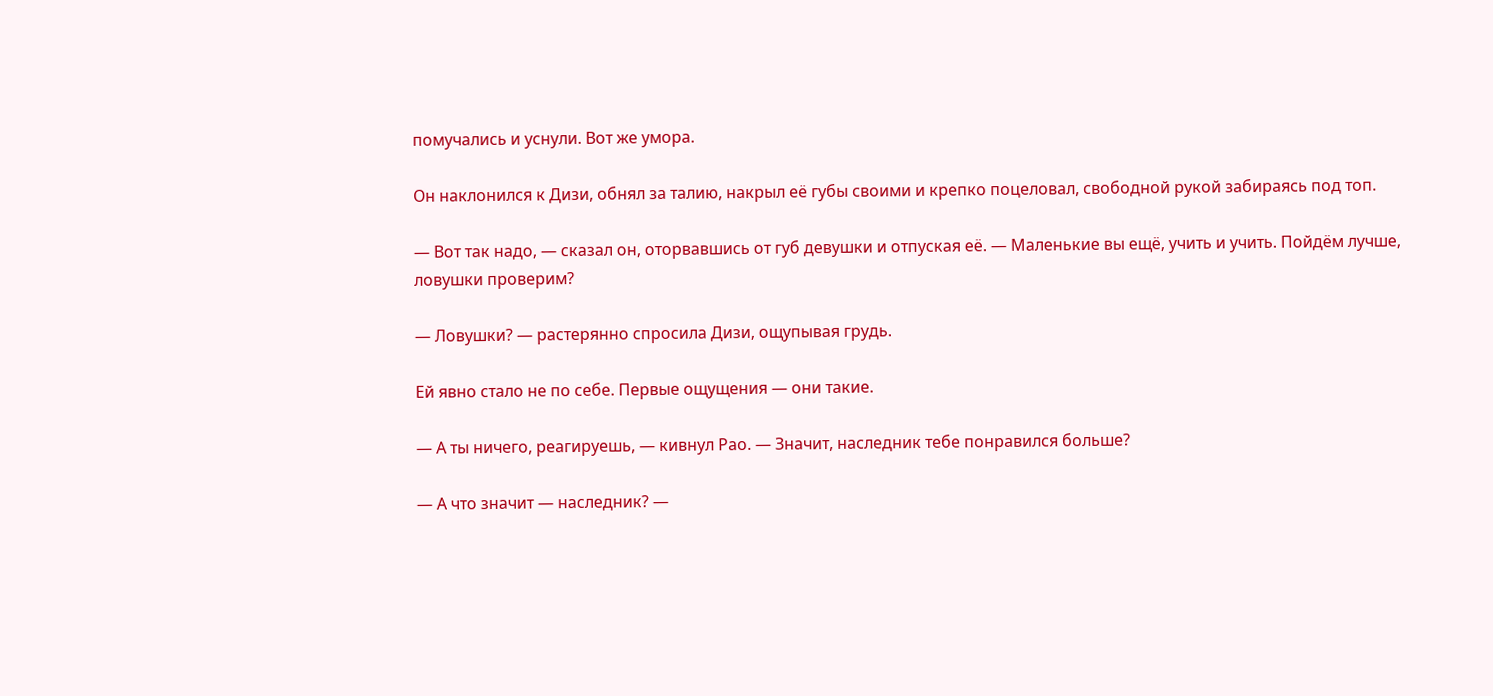помучались и уснули. Вот же умора.

Он наклонился к Дизи, обнял за талию, накрыл её губы своими и крепко поцеловал, свободной рукой забираясь под топ.

— Вот так надо, — сказал он, оторвавшись от губ девушки и отпуская её. — Маленькие вы ещё, учить и учить. Пойдём лучше, ловушки проверим?

— Ловушки? — растерянно спросила Дизи, ощупывая грудь.

Ей явно стало не по себе. Первые ощущения — они такие.

— А ты ничего, реагируешь, — кивнул Рао. — Значит, наследник тебе понравился больше?

— А что значит — наследник? —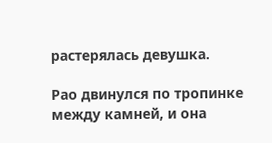растерялась девушка.

Рао двинулся по тропинке между камней, и она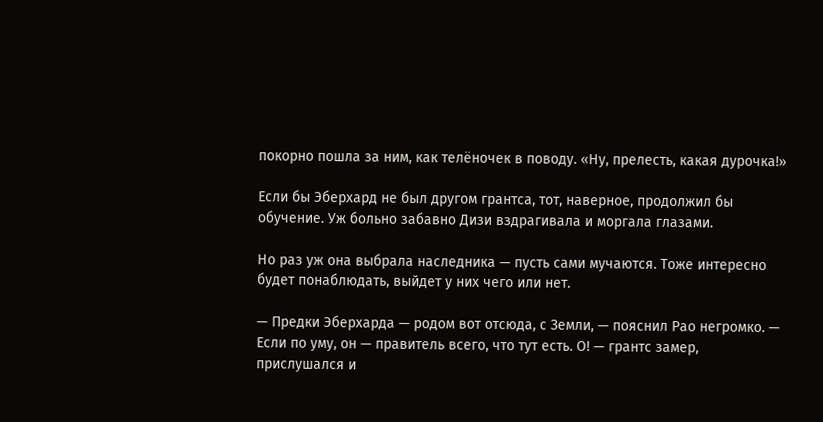покорно пошла за ним, как телёночек в поводу. «Ну, прелесть, какая дурочка!»

Если бы Эберхард не был другом грантса, тот, наверное, продолжил бы обучение. Уж больно забавно Дизи вздрагивала и моргала глазами.

Но раз уж она выбрала наследника — пусть сами мучаются. Тоже интересно будет понаблюдать, выйдет у них чего или нет.

— Предки Эберхарда — родом вот отсюда, с Земли, — пояснил Рао негромко. — Если по уму, он — правитель всего, что тут есть. О! — грантс замер, прислушался и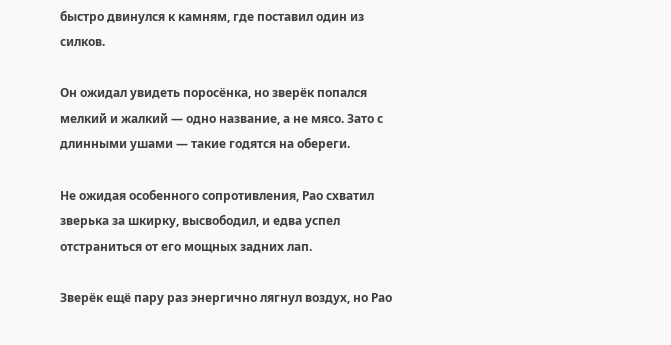быстро двинулся к камням, где поставил один из силков.

Он ожидал увидеть поросёнка, но зверёк попался мелкий и жалкий — одно название, а не мясо. Зато с длинными ушами — такие годятся на обереги.

Не ожидая особенного сопротивления, Рао схватил зверька за шкирку, высвободил, и едва успел отстраниться от его мощных задних лап.

Зверёк ещё пару раз энергично лягнул воздух, но Рао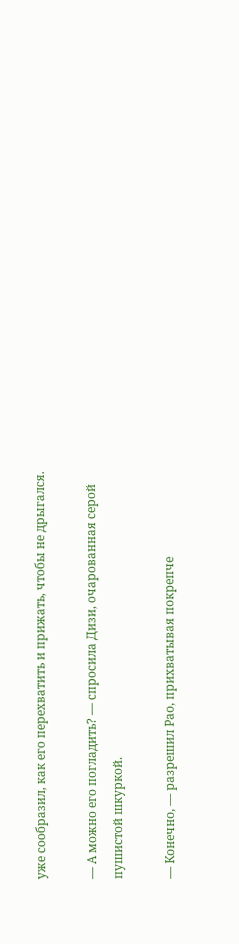уже сообразил, как его перехватить и прижать, чтобы не дрыгался.

— А можно его погладить? — спросила Дизи, очарованная серой пушистой шкуркой.

— Конечно, — разрешил Рао, прихватывая покрепче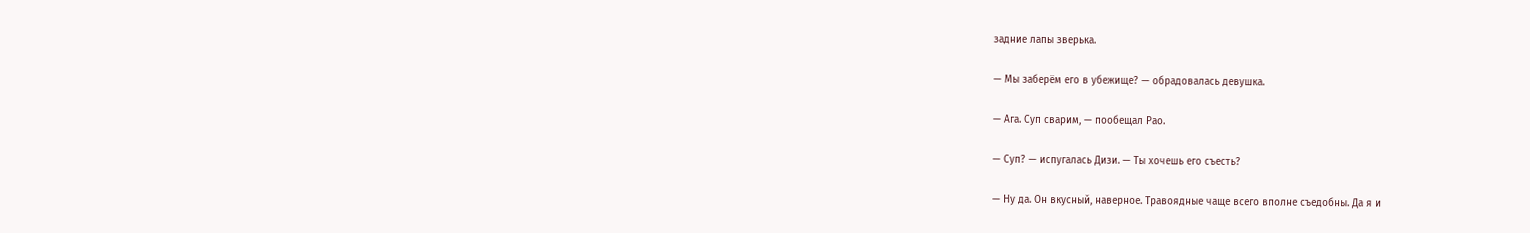задние лапы зверька.

— Мы заберём его в убежище? — обрадовалась девушка.

— Ага. Суп сварим, — пообещал Рао.

— Суп? — испугалась Дизи. — Ты хочешь его съесть?

— Ну да. Он вкусный, наверное. Травоядные чаще всего вполне съедобны. Да я и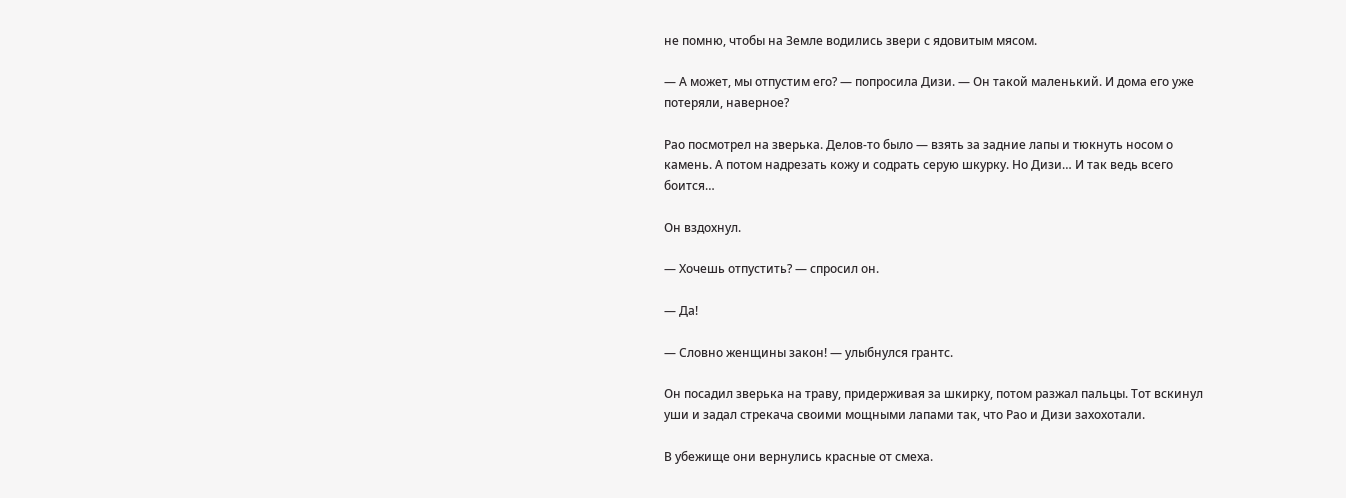не помню, чтобы на Земле водились звери с ядовитым мясом.

— А может, мы отпустим его? — попросила Дизи. — Он такой маленький. И дома его уже потеряли, наверное?

Рао посмотрел на зверька. Делов-то было — взять за задние лапы и тюкнуть носом о камень. А потом надрезать кожу и содрать серую шкурку. Но Дизи… И так ведь всего боится…

Он вздохнул.

— Хочешь отпустить? — спросил он.

— Да!

— Словно женщины закон! — улыбнулся грантс.

Он посадил зверька на траву, придерживая за шкирку, потом разжал пальцы. Тот вскинул уши и задал стрекача своими мощными лапами так, что Рао и Дизи захохотали.

В убежище они вернулись красные от смеха.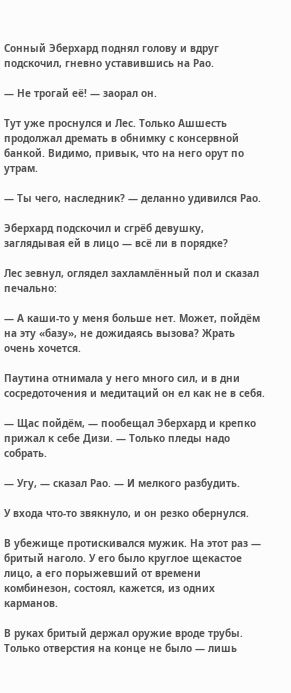Сонный Эберхард поднял голову и вдруг подскочил, гневно уставившись на Рао.

— Не трогай её! — заорал он.

Тут уже проснулся и Лес. Только Ашшесть продолжал дремать в обнимку с консервной банкой. Видимо, привык, что на него орут по утрам.

— Ты чего, наследник? — деланно удивился Рао.

Эберхард подскочил и сгрёб девушку, заглядывая ей в лицо — всё ли в порядке?

Лес зевнул, оглядел захламлённый пол и сказал печально:

— А каши-то у меня больше нет. Может, пойдём на эту «базу», не дожидаясь вызова? Жрать очень хочется.

Паутина отнимала у него много сил, и в дни сосредоточения и медитаций он ел как не в себя.

— Щас пойдём, — пообещал Эберхард и крепко прижал к себе Дизи. — Только пледы надо собрать.

— Угу, — сказал Рао. — И мелкого разбудить.

У входа что-то звякнуло, и он резко обернулся.

В убежище протискивался мужик. На этот раз — бритый наголо. У его было круглое щекастое лицо, а его порыжевший от времени комбинезон, состоял, кажется, из одних карманов.

В руках бритый держал оружие вроде трубы. Только отверстия на конце не было — лишь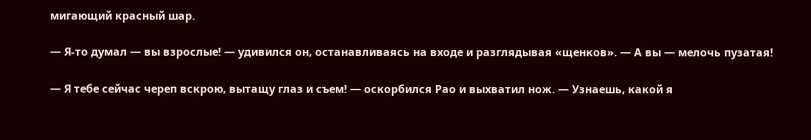мигающий красный шар.

— Я-то думал — вы взрослые! — удивился он, останавливаясь на входе и разглядывая «щенков». — А вы — мелочь пузатая!

— Я тебе сейчас череп вскрою, вытащу глаз и съем! — оскорбился Рао и выхватил нож. — Узнаешь, какой я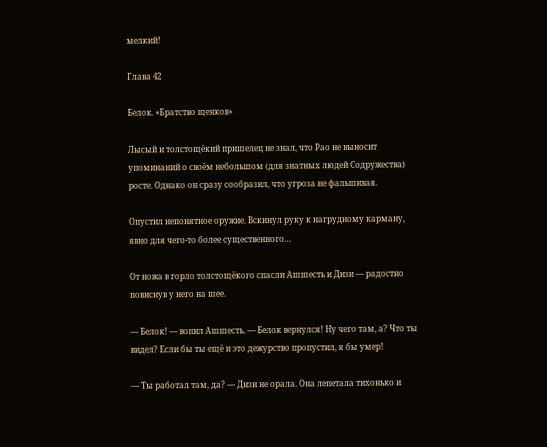мелкий!

Глава 42

Белок. «Братство щенков»

Лысый и толстощёкий пришелец не знал, что Рао не выносит упоминаний о своём небольшом (для знатных людей Содружества) росте. Однако он сразу сообразил, что угроза не фальшивая.

Опустил непонятное оружие. Вскинул руку к нагрудному карману, явно для чего-то более существенного…

От ножа в горло толстощёкого спасли Ашшесть и Дизи — радостно повиснув у него на шее.

— Белок! — вопил Ашшесть. — Белок вернулся! Ну чего там, а? Что ты видел? Если бы ты ещё и это дежурство пропустил, я бы умер!

— Ты работал там, да? — Дизи не орала. Она лепетала тихонько и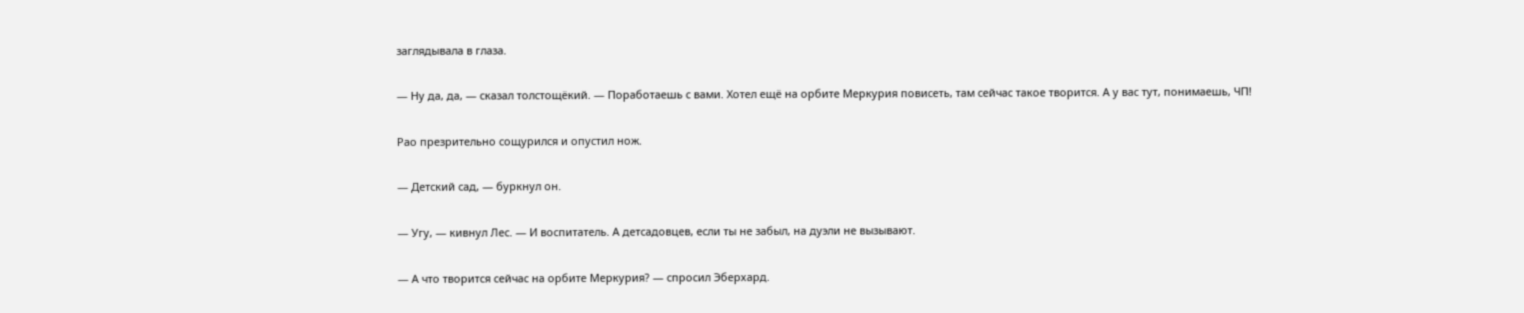заглядывала в глаза.

— Ну да, да, — сказал толстощёкий. — Поработаешь с вами. Хотел ещё на орбите Меркурия повисеть, там сейчас такое творится. А у вас тут, понимаешь, ЧП!

Рао презрительно сощурился и опустил нож.

— Детский сад, — буркнул он.

— Угу, — кивнул Лес. — И воспитатель. А детсадовцев, если ты не забыл, на дуэли не вызывают.

— А что творится сейчас на орбите Меркурия? — спросил Эберхард.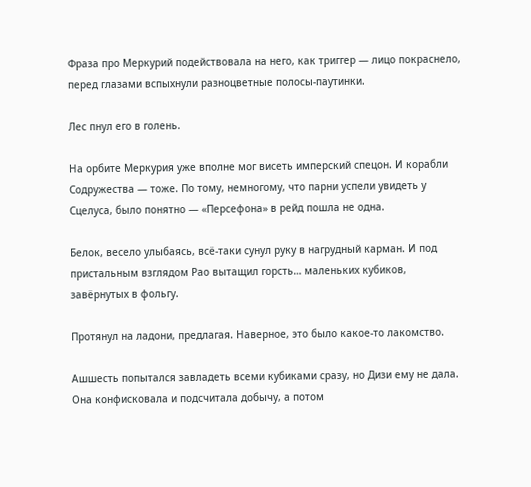Фраза про Меркурий подействовала на него, как триггер — лицо покраснело, перед глазами вспыхнули разноцветные полосы-паутинки.

Лес пнул его в голень.

На орбите Меркурия уже вполне мог висеть имперский спецон. И корабли Содружества — тоже. По тому, немногому, что парни успели увидеть у Сцелуса, было понятно — «Персефона» в рейд пошла не одна.

Белок, весело улыбаясь, всё-таки сунул руку в нагрудный карман. И под пристальным взглядом Рао вытащил горсть… маленьких кубиков, завёрнутых в фольгу.

Протянул на ладони, предлагая. Наверное, это было какое-то лакомство.

Ашшесть попытался завладеть всеми кубиками сразу, но Дизи ему не дала. Она конфисковала и подсчитала добычу, а потом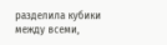разделила кубики между всеми,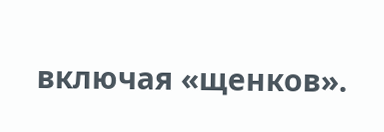включая «щенков».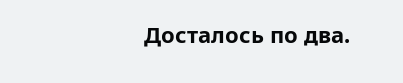Досталось по два.